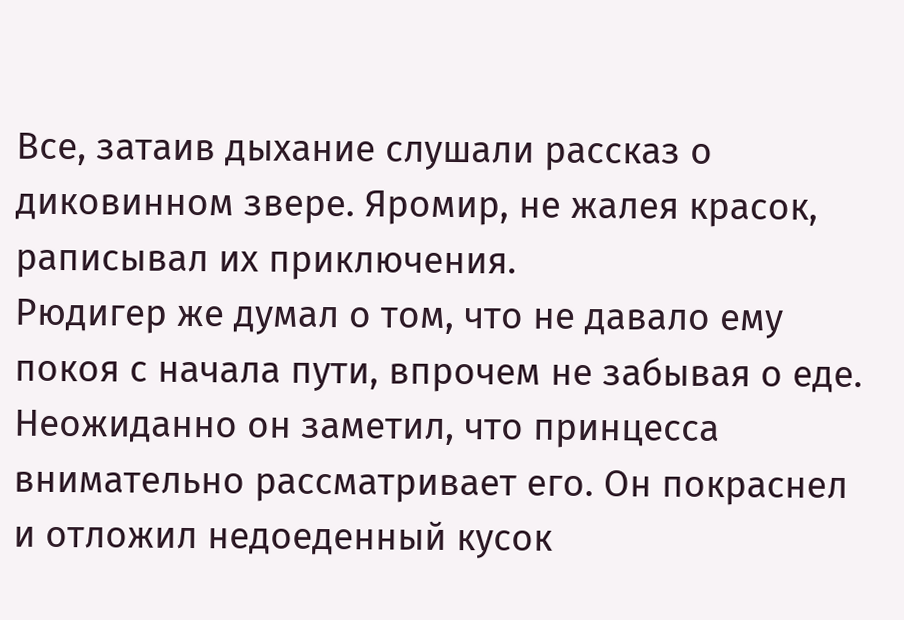Все, затаив дыхание слушали рассказ о диковинном звере. Яромир, не жалея красок, раписывал их приключения.
Рюдигер же думал о том, что не давало ему покоя с начала пути, впрочем не забывая о еде. Неожиданно он заметил, что принцесса внимательно рассматривает его. Он покраснел и отложил недоеденный кусок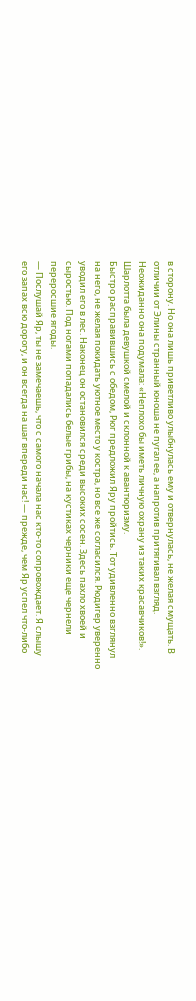в сторону. Но она лишь приветливо улыбнулась ему и отвернулась, не желая смущать. В отличии от Элины странный юноша не пугал ее, а напротив притягивал взгляд. Неожиданно она подумала: «Неплохо бы иметь личную охрану из таких красавчиков!». Шарлотта была девушкой смелой и склонной к авантюризму.
Быстро расправившись с обедом, Рюг предложил Яру пройтись. Тот удивленно взглянул на него, не желая покидать уютное место у костра, но все же согласился. Рюдигер уверенно уводил его в лес. Наконец он остановился среди высоких сосен. Здесь пахло хвоей и сыростью. Под ногами попадались белые грибы, на кустиках черники еще чернели переросшие ягоды.
— Послушай Яр, ты не замечаешь, что с самого начала нас кто-то сопровождает. Я слышу его запах всю дорогу, и он всегда на шаг впереди нас! — прежде, чем Яр успел что-либо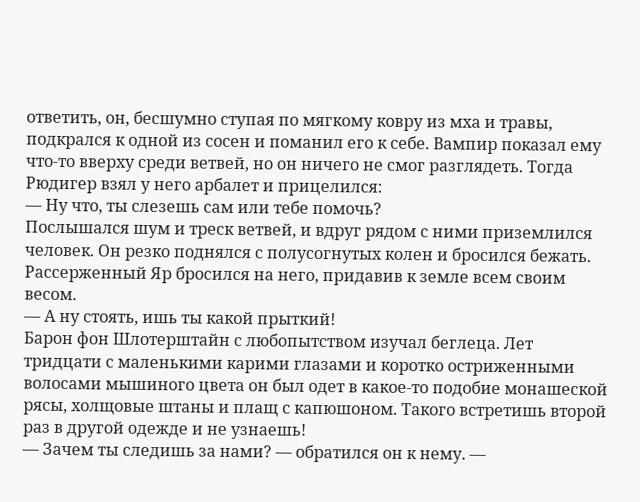ответить, он, бесшумно ступая по мягкому ковру из мха и травы, подкрался к одной из сосен и поманил его к себе. Вампир показал ему что-то вверху среди ветвей, но он ничего не смог разглядеть. Тогда Рюдигер взял у него арбалет и прицелился:
— Ну что, ты слезешь сам или тебе помочь?
Послышался шум и треск ветвей, и вдруг рядом с ними приземлился человек. Он резко поднялся с полусогнутых колен и бросился бежать. Рассерженный Яр бросился на него, придавив к земле всем своим весом.
— А ну стоять, ишь ты какой прыткий!
Барон фон Шлотерштайн с любопытством изучал беглеца. Лет тридцати с маленькими карими глазами и коротко остриженными волосами мышиного цвета он был одет в какое-то подобие монашеской рясы, холщовые штаны и плащ с капюшоном. Такого встретишь второй раз в другой одежде и не узнаешь!
— Зачем ты следишь за нами? — обратился он к нему. —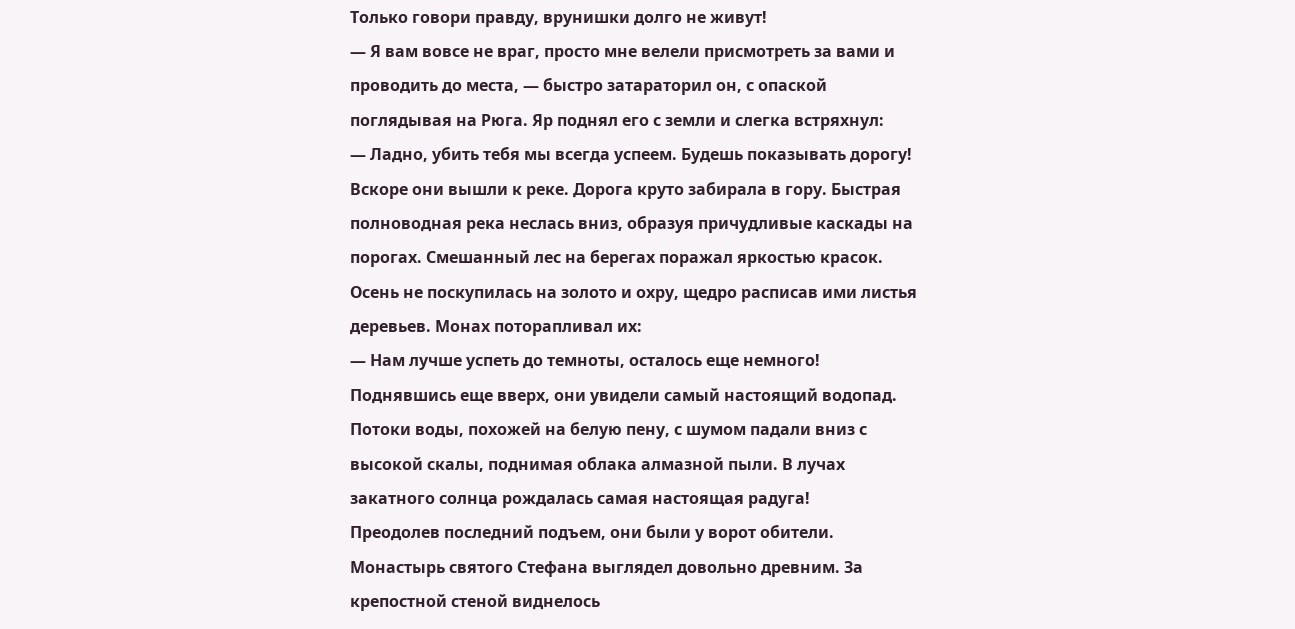Только говори правду, врунишки долго не живут!
— Я вам вовсе не враг, просто мне велели присмотреть за вами и проводить до места, — быстро затараторил он, с опаской поглядывая на Рюга. Яр поднял его с земли и слегка встряхнул:
— Ладно, убить тебя мы всегда успеем. Будешь показывать дорогу!
Вскоре они вышли к реке. Дорога круто забирала в гору. Быстрая полноводная река неслась вниз, образуя причудливые каскады на порогах. Смешанный лес на берегах поражал яркостью красок. Осень не поскупилась на золото и охру, щедро расписав ими листья деревьев. Монах поторапливал их:
— Нам лучше успеть до темноты, осталось еще немного!
Поднявшись еще вверх, они увидели самый настоящий водопад. Потоки воды, похожей на белую пену, с шумом падали вниз с высокой скалы, поднимая облака алмазной пыли. В лучах закатного солнца рождалась самая настоящая радуга!
Преодолев последний подъем, они были у ворот обители. Монастырь святого Стефана выглядел довольно древним. За крепостной стеной виднелось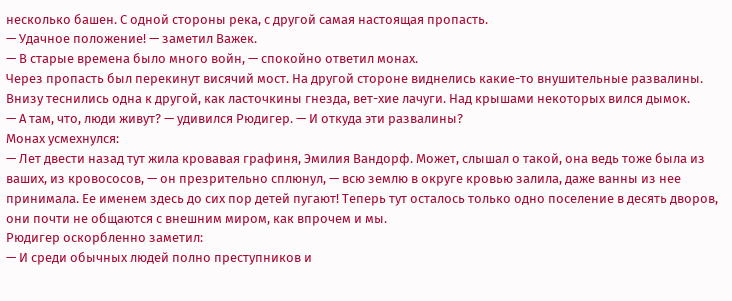несколько башен. С одной стороны река, с другой самая настоящая пропасть.
— Удачное положение! — заметил Важек.
— В старые времена было много войн, — спокойно ответил монах.
Через пропасть был перекинут висячий мост. На другой стороне виднелись какие-то внушительные развалины. Внизу теснились одна к другой, как ласточкины гнезда, вет-хие лачуги. Над крышами некоторых вился дымок.
— А там, что, люди живут? — удивился Рюдигер. — И откуда эти развалины?
Монах усмехнулся:
— Лет двести назад тут жила кровавая графиня, Эмилия Вандорф. Может, слышал о такой, она ведь тоже была из ваших, из кровососов, — он презрительно сплюнул, — всю землю в округе кровью залила, даже ванны из нее принимала. Ее именем здесь до сих пор детей пугают! Теперь тут осталось только одно поселение в десять дворов, они почти не общаются с внешним миром, как впрочем и мы.
Рюдигер оскорбленно заметил:
— И среди обычных людей полно преступников и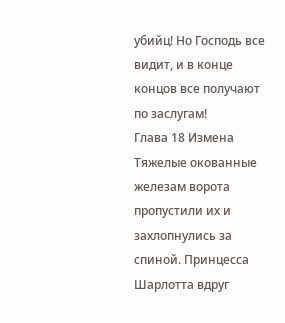убийц! Но Господь все видит, и в конце концов все получают по заслугам!
Глава 18 Измена
Тяжелые окованные железам ворота пропустили их и захлопнулись за спиной. Принцесса Шарлотта вдруг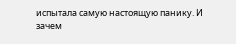испытала самую настоящую панику. И зачем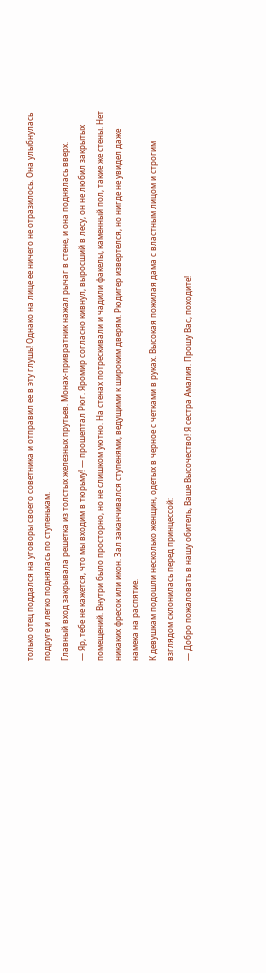только отец поддался на уговоры своего советника и отправил ее в эту глушь! Однако на лице ее ничего не отразилось. Она улыбнулась подруге и легко поднялась по ступенькам.
Главный вход закрывала решетка из толстых железных прутьев. Монах-привратник нажал рычаг в стене, и она поднялась вверх.
— Яр, тебе не кажется, что мы входим в тюрьму! — прошептал Рюг. Яромир согласно кивнул, выросший в лесу, он не любил закрытых помещений. Внутри было просторно, но не слишком уютно. На стенах потрескивали и чадили факелы, каменный пол, такие же стены. Нет никаких фресок или икон. Зал заканчивался ступенями, ведущими к широким дверям. Рюдигер извертелся, но нигде не увидел даже намека на распятие.
К девушкам подошли несколько женщин, одетых в черное с четками в руках. Высокая пожилая дама с властным лицом и строгим взглядом склонилась перед принцессой:
— Добро пожаловать в нашу обитель, Ваше Высочество! Я сестра Амалия. Прошу Вас, походите!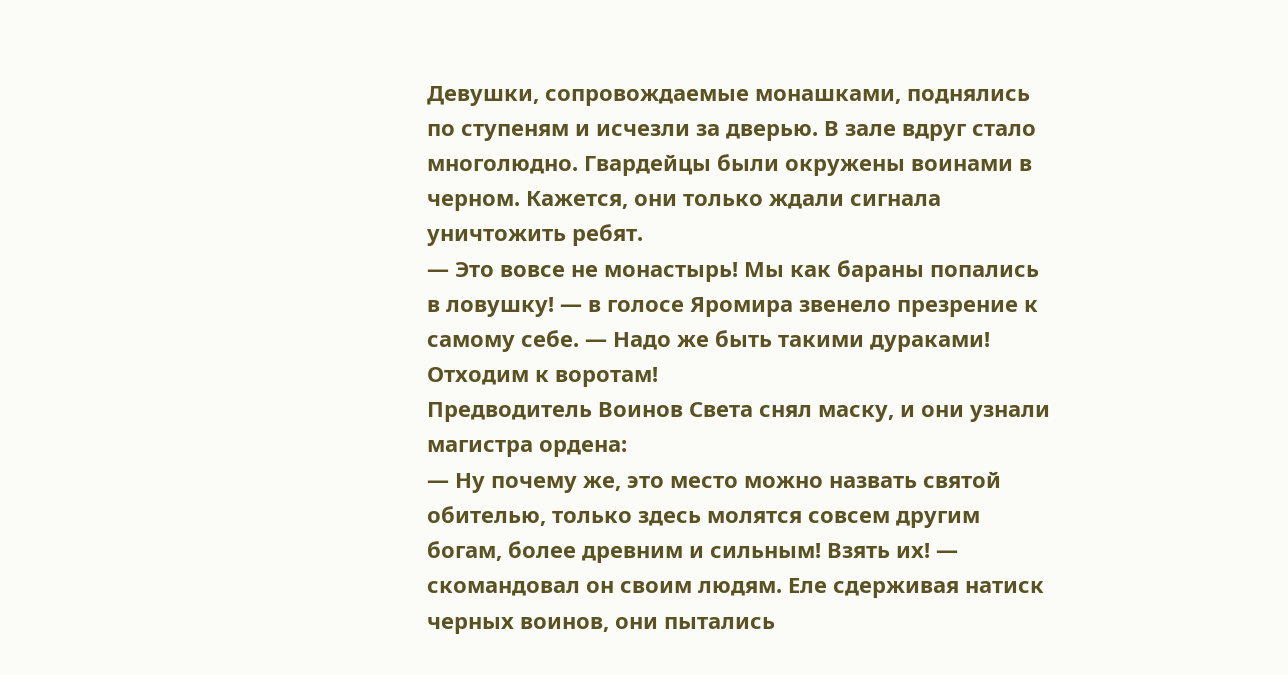Девушки, сопровождаемые монашками, поднялись по ступеням и исчезли за дверью. В зале вдруг стало многолюдно. Гвардейцы были окружены воинами в черном. Кажется, они только ждали сигнала уничтожить ребят.
— Это вовсе не монастырь! Мы как бараны попались в ловушку! — в голосе Яромира звенело презрение к самому себе. — Надо же быть такими дураками! Отходим к воротам!
Предводитель Воинов Света снял маску, и они узнали магистра ордена:
— Ну почему же, это место можно назвать святой обителью, только здесь молятся совсем другим богам, более древним и сильным! Взять их! — скомандовал он своим людям. Еле сдерживая натиск черных воинов, они пытались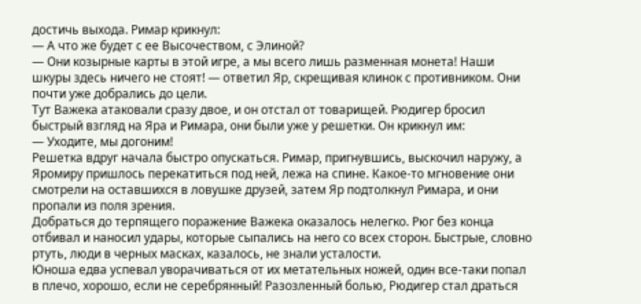достичь выхода. Римар крикнул:
— А что же будет с ее Высочеством, с Элиной?
— Они козырные карты в этой игре, а мы всего лишь разменная монета! Наши шкуры здесь ничего не стоят! — ответил Яр, скрещивая клинок с противником. Они почти уже добрались до цели.
Тут Важека атаковали сразу двое, и он отстал от товарищей. Рюдигер бросил быстрый взгляд на Яра и Римара, они были уже у решетки. Он крикнул им:
— Уходите, мы догоним!
Решетка вдруг начала быстро опускаться. Римар, пригнувшись, выскочил наружу, а Яромиру пришлось перекатиться под ней, лежа на спине. Какое-то мгновение они смотрели на оставшихся в ловушке друзей, затем Яр подтолкнул Римара, и они пропали из поля зрения.
Добраться до терпящего поражение Важека оказалось нелегко. Рюг без конца отбивал и наносил удары, которые сыпались на него со всех сторон. Быстрые, словно ртуть, люди в черных масках, казалось, не знали усталости.
Юноша едва успевал уворачиваться от их метательных ножей, один все-таки попал в плечо, хорошо, если не серебрянный! Разозленный болью, Рюдигер стал драться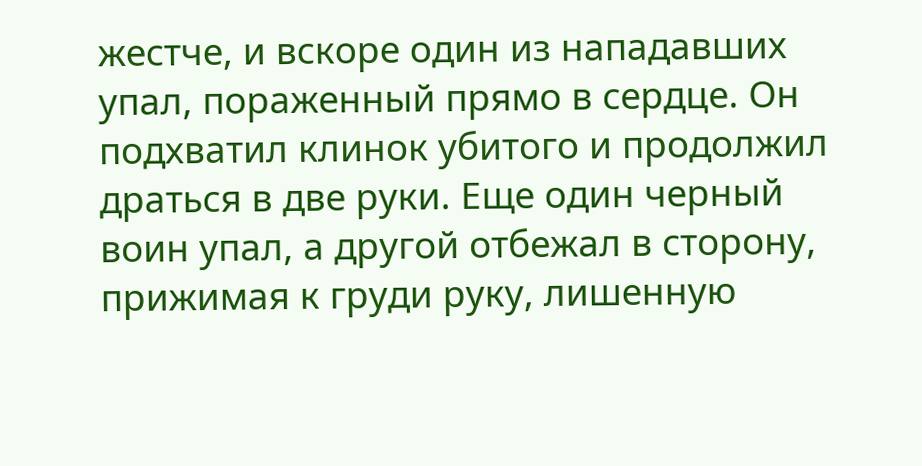жестче, и вскоре один из нападавших упал, пораженный прямо в сердце. Он подхватил клинок убитого и продолжил драться в две руки. Еще один черный воин упал, а другой отбежал в сторону, прижимая к груди руку, лишенную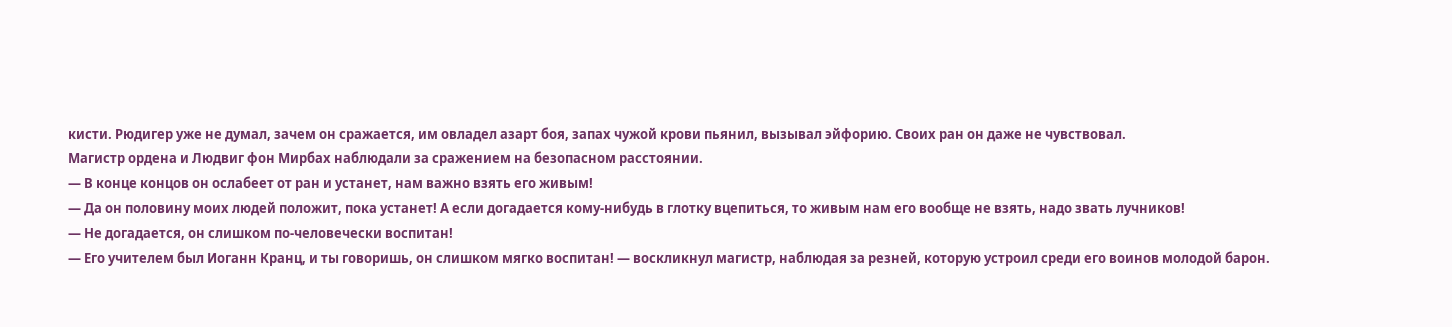кисти. Рюдигер уже не думал, зачем он сражается, им овладел азарт боя, запах чужой крови пьянил, вызывал эйфорию. Своих ран он даже не чувствовал.
Магистр ордена и Людвиг фон Мирбах наблюдали за сражением на безопасном расстоянии.
— В конце концов он ослабеет от ран и устанет, нам важно взять его живым!
— Да он половину моих людей положит, пока устанет! А если догадается кому-нибудь в глотку вцепиться, то живым нам его вообще не взять, надо звать лучников!
— Не догадается, он слишком по-человечески воспитан!
— Его учителем был Иоганн Кранц, и ты говоришь, он слишком мягко воспитан! — воскликнул магистр, наблюдая за резней, которую устроил среди его воинов молодой барон.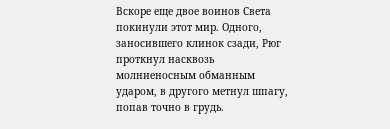Вскоре еще двое воинов Света покинули этот мир. Одного, заносившего клинок сзади, Рюг проткнул насквозь молниеносным обманным ударом, в другого метнул шпагу, попав точно в грудь.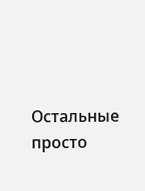Остальные просто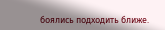боялись подходить ближе.